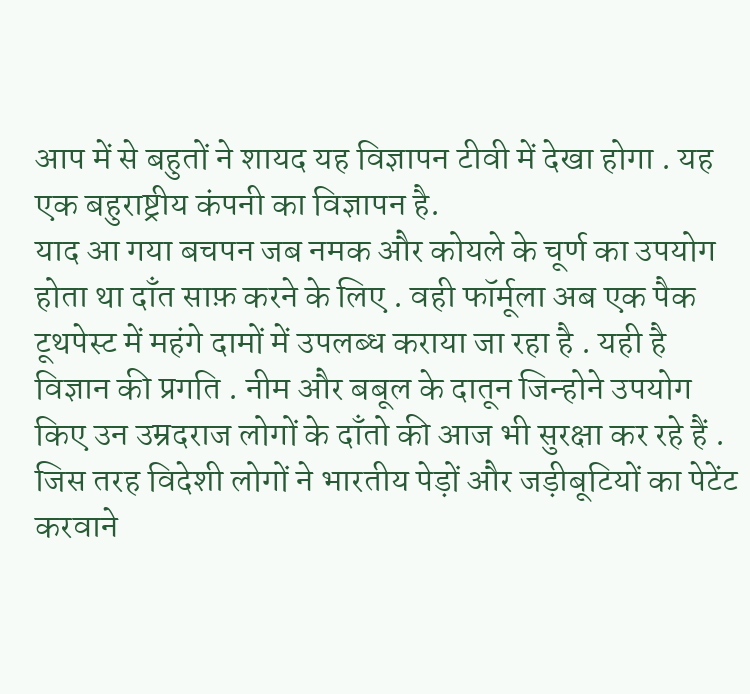आप में से बहुतों ने शायद यह विज्ञापन टीवी में देखा होगा . यह एक बहुराष्ट्रीय कंपनी का विज्ञापन है.
याद आ गया बचपन जब नमक और कोयले के चूर्ण का उपयोग होता था दाँत साफ़ करने के लिए . वही फॉर्मूला अब एक पैक टूथपेस्ट में महंगे दामों में उपलब्ध कराया जा रहा है . यही है विज्ञान की प्रगति . नीम और बबूल के दातून जिन्होने उपयोग किए उन उम्रदराज लोगों के दाँतो की आज भी सुरक्षा कर रहे हैं .
जिस तरह विदेशी लोगों ने भारतीय पेड़ों और जड़ीबूटियों का पेटेंट करवाने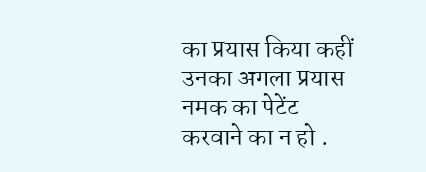का प्रयास किया कहीं उनका अगला प्रयास नमक का पेटेंट करवाने का न हो .